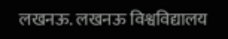लखनऊ. लखनऊ विश्वविद्यालय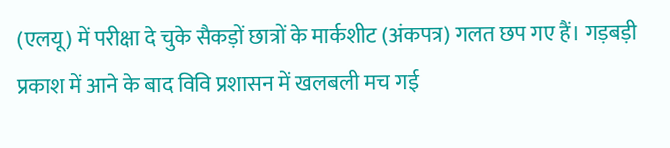(एलयू) में परीक्षा दे चुके सैकड़ों छात्रों के मार्कशीट (अंकपत्र) गलत छप गए हैं। गड़बड़ी प्रकाश में आने के बाद विवि प्रशासन में खलबली मच गई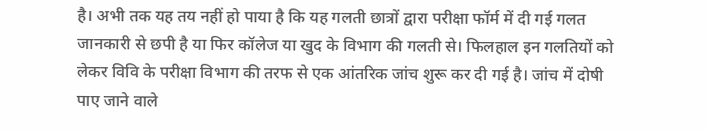है। अभी तक यह तय नहीं हो पाया है कि यह गलती छात्रों द्वारा परीक्षा फॉर्म में दी गई गलत जानकारी से छपी है या फिर कॉलेज या खुद के विभाग की गलती से। फिलहाल इन गलतियों को लेकर विवि के परीक्षा विभाग की तरफ से एक आंतरिक जांच शुरू कर दी गई है। जांच में दोषी पाए जाने वाले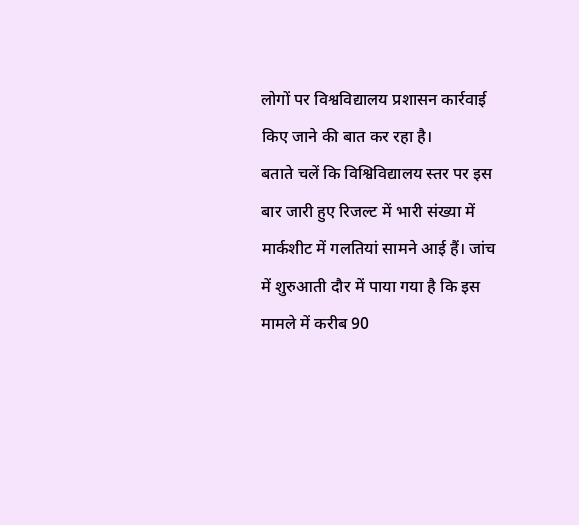लोगों पर विश्वविद्यालय प्रशासन कार्रवाई किए जाने की बात कर रहा है।
बताते चलें कि विश्विविद्यालय स्तर पर इस बार जारी हुए रिजल्ट में भारी संख्या में मार्कशीट में गलतियां सामने आई हैं। जांच में शुरुआती दौर में पाया गया है कि इस मामले में करीब 90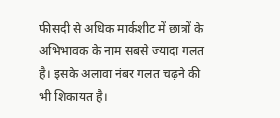फीसदी से अधिक मार्कशीट में छात्रों के अभिभावक के नाम सबसे ज्यादा गलत है। इसके अलावा नंबर गलत चढ़ने की भी शिकायत है।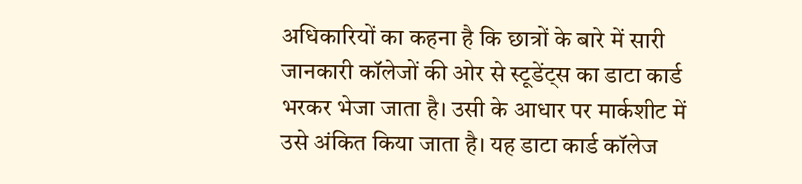अधिकारियों का कहना है कि छात्रों के बारे में सारी जानकारी कॉलेजों की ओर से स्टूडेंट्स का डाटा कार्ड भरकर भेजा जाता है। उसी के आधार पर मार्कशीट में उसे अंकित किया जाता है। यह डाटा कार्ड कॉलेज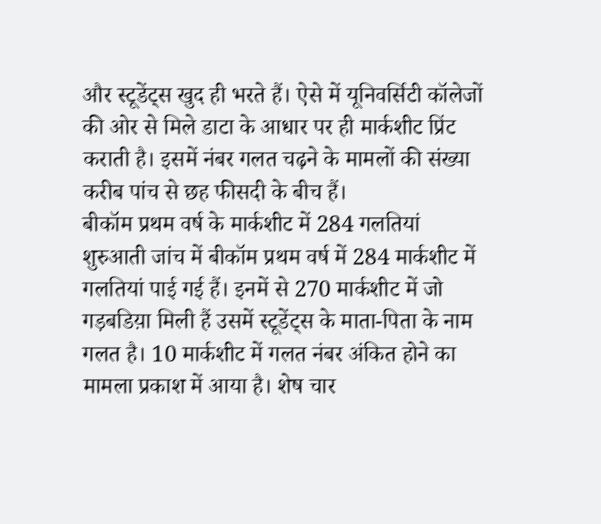और स्टूडेंट्स खुद ही भरते हैं। ऐसे में यूनिवर्सिटी कॉलेजों की ओर से मिले डाटा के आधार पर ही मार्कशीट प्रिंट कराती है। इसमें नंबर गलत चढ़ने के मामलों की संख्या करीब पांच से छह फीसदी के बीच हैं।
बीकॉम प्रथम वर्ष के मार्कशीट में 284 गलतियां
शुरुआती जांच में बीकॉम प्रथम वर्ष में 284 मार्कशीट में गलतियां पाई गई हैं। इनमें से 270 मार्कशीट में जो गड़बडिय़ा मिली हैं उसमें स्टूडेंट्स के माता-पिता के नाम गलत है। 10 मार्कशीट में गलत नंबर अंकित होने का मामला प्रकाश में आया है। शेष चार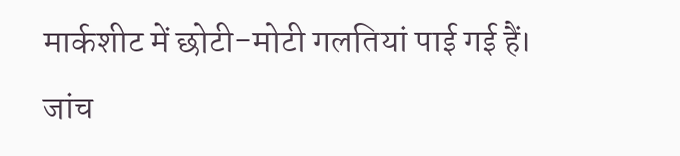मार्कशीट में छोटी-मोटी गलतियां पाई गई हैं।
जांच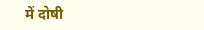में दोषी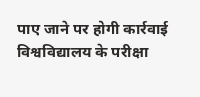पाए जाने पर होगी कार्रवाई
विश्वविद्यालय के परीक्षा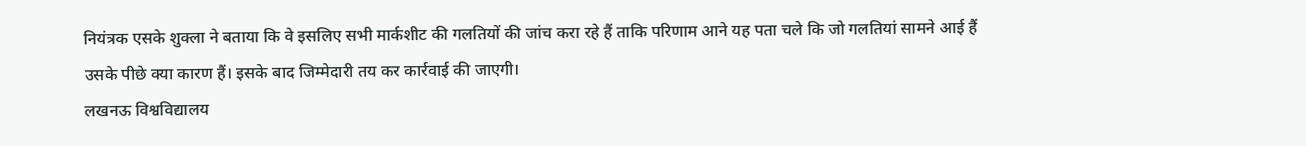नियंत्रक एसके शुक्ला ने बताया कि वे इसलिए सभी मार्कशीट की गलतियों की जांच करा रहे हैं ताकि परिणाम आने यह पता चले कि जो गलतियां सामने आई हैं उसके पीछे क्या कारण हैं। इसके बाद जिम्मेदारी तय कर कार्रवाई की जाएगी।
लखनऊ विश्वविद्यालय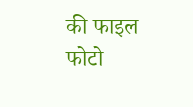की फाइल फोटो